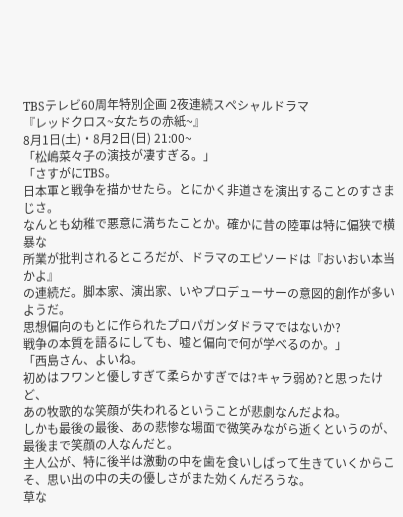TBSテレビ60周年特別企画 2夜連続スペシャルドラマ
『レッドクロス~女たちの赤紙~』
8月1日(土)・8月2日(日) 21:00~
「松嶋菜々子の演技が凄すぎる。」
「さすがにTBS。
日本軍と戦争を描かせたら。とにかく非道さを演出することのすさまじさ。
なんとも幼稚で悪意に満ちたことか。確かに昔の陸軍は特に偏狭で横暴な
所業が批判されるところだが、ドラマのエピソードは『おいおい本当かよ』
の連続だ。脚本家、演出家、いやプロデューサーの意図的創作が多いようだ。
思想偏向のもとに作られたプロパガンダドラマではないか?
戦争の本質を語るにしても、嘘と偏向で何が学べるのか。」
「西島さん、よいね。
初めはフワンと優しすぎて柔らかすぎでは?キャラ弱め?と思ったけど、
あの牧歌的な笑顔が失われるということが悲劇なんだよね。
しかも最後の最後、あの悲惨な場面で微笑みながら逝くというのが、最後まで笑顔の人なんだと。
主人公が、特に後半は激動の中を歯を食いしばって生きていくからこそ、思い出の中の夫の優しさがまた効くんだろうな。
草な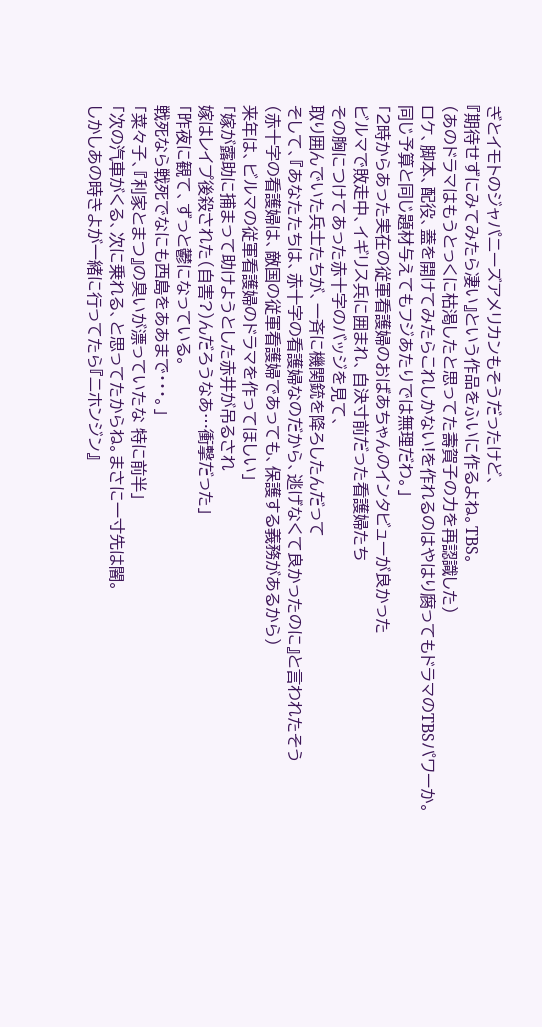ぎとイモトのジャパニーズアメリカンもそうだったけど、
『期待せずにみてみたら凄い』という作品をふいに作るよね。TBS。
(あのドラマはもうとっくに枯渇したと思ってた壽賀子の力を再認識した)
ロケ、脚本、配役、蓋を開けてみたらこれしかない!を作れるのはやはり腐ってもドラマのTBSパワーか。
同じ予算と同じ題材与えてもフジあたりでは無理だわ。」
「2時からあった実在の従軍看護婦のおばあちゃんのインタビューが良かった
ビルマで敗走中、イギリス兵に囲まれ、自決寸前だった看護婦たち
その胸につけてあった赤十字のバッジを見て、
取り囲んでいた兵士たちが、一斉に機関銃を降ろしたんだって
そして、『あなたたちは、赤十字の看護婦なのだから、逃げなくて良かったのに』と言われたそう
(赤十字の看護婦は、敵国の従軍看護婦であっても、保護する義務があるから)
来年は、ビルマの従軍看護婦のドラマを作ってほしい」
「嫁が露助に捕まって助けようとした赤井が吊るされ
嫁はレイプ後殺された(自害?)んだろうなあ…衝撃だった」
「昨夜に観て、ずっと鬱になっている。
戦死なら戦死でなにも西島をああまで・・・。」
「菜々子、『利家とまつ』の臭いが漂っていたな 特に前半」
「次の汽車がくる、次に乗れる、と思ってたからね。まさに一寸先は闇。
しかしあの時きよが一緒に行ってたら『ニホンジン』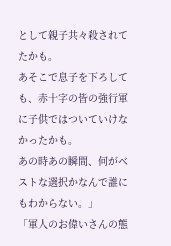として親子共々殺されてたかも。
あそこで息子を下ろしても、赤十字の皆の強行軍に子供ではついていけなかったかも。
あの時あの瞬間、何がベストな選択かなんで誰にもわからない。」
「軍人のお偉いさんの態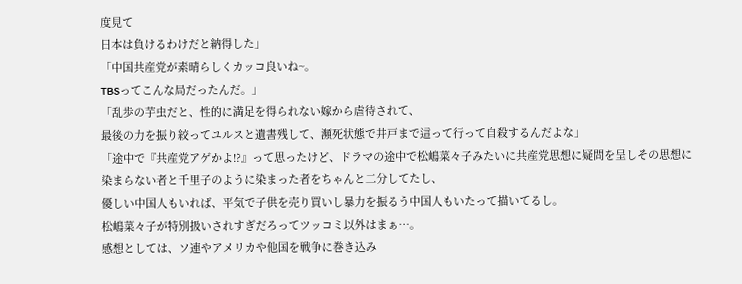度見て
日本は負けるわけだと納得した」
「中国共産党が素晴らしくカッコ良いね~。
TBSってこんな局だったんだ。」
「乱歩の芋虫だと、性的に満足を得られない嫁から虐待されて、
最後の力を振り絞ってユルスと遺書残して、瀕死状態で井戸まで這って行って自殺するんだよな」
「途中で『共産党アゲかよ!?』って思ったけど、ドラマの途中で松嶋菜々子みたいに共産党思想に疑問を呈しその思想に
染まらない者と千里子のように染まった者をちゃんと二分してたし、
優しい中国人もいれば、平気で子供を売り買いし暴力を振るう中国人もいたって描いてるし。
松嶋菜々子が特別扱いされすぎだろってツッコミ以外はまぁ…。
感想としては、ソ連やアメリカや他国を戦争に巻き込み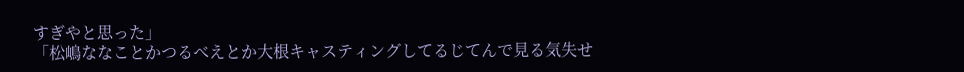すぎやと思った」
「松嶋ななことかつるべえとか大根キャスティングしてるじてんで見る気失せ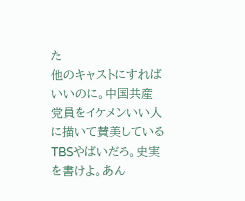た
他のキャストにすればいいのに。中国共産党員をイケメンいい人に描いて賛美している
TBSやばいだろ。史実を書けよ。あん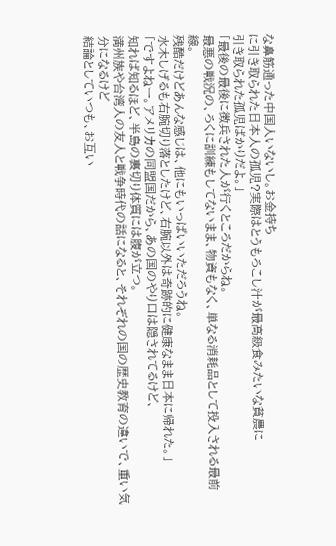な鼻筋通った中国人いないし。お金持ち
に引き取られた日本人の孤児?実際はとうもろこし汁が最高級食みたいな貧農に
引き取られた孤児ばかりだよ。」
「最後の最後に徴兵された人が行くところだからね。
最悪の戦況の、ろくに訓練もしてないまま、物資もなく、単なる消耗品として投入される最前線。
残酷だけどあんな感じは、他にもいっぱいいただろうね。
水木しげるも右腕切り落としたけど、右腕以外は奇跡的に健康なまま日本に帰れた。」
「ですよねー。アメリカの同盟国だから、あの国のやり口は隠されてるけど、
知れば知るほど、半島の裏切り体質には腹が立つ。
満州族や台湾人の友人と戦争時代の話になると、それぞれの国の歴史教育の違いで、重い気分になるけど
結論としていつも、お互い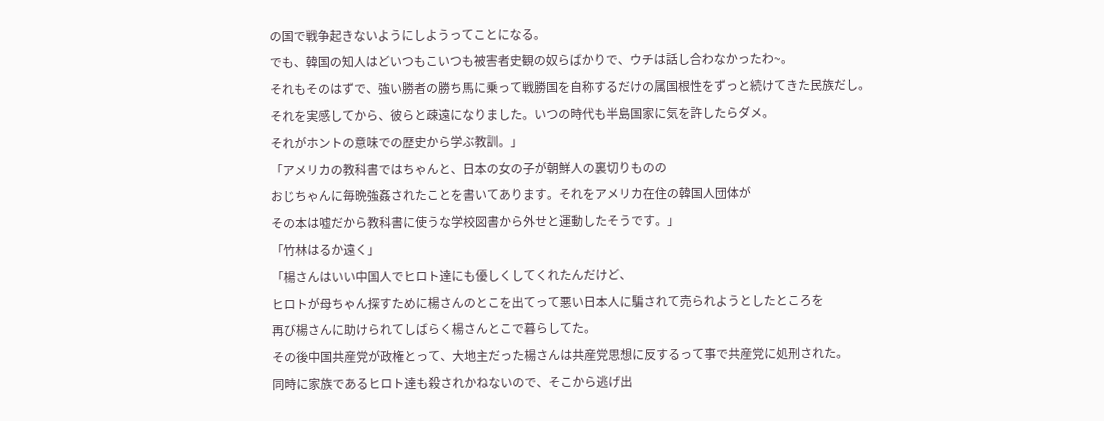の国で戦争起きないようにしようってことになる。
でも、韓国の知人はどいつもこいつも被害者史観の奴らばかりで、ウチは話し合わなかったわ~。
それもそのはずで、強い勝者の勝ち馬に乗って戦勝国を自称するだけの属国根性をずっと続けてきた民族だし。
それを実感してから、彼らと疎遠になりました。いつの時代も半島国家に気を許したらダメ。
それがホントの意味での歴史から学ぶ教訓。」
「アメリカの教科書ではちゃんと、日本の女の子が朝鮮人の裏切りものの
おじちゃんに毎晩強姦されたことを書いてあります。それをアメリカ在住の韓国人団体が
その本は嘘だから教科書に使うな学校図書から外せと運動したそうです。」
「竹林はるか遠く」
「楊さんはいい中国人でヒロト達にも優しくしてくれたんだけど、
ヒロトが母ちゃん探すために楊さんのとこを出てって悪い日本人に騙されて売られようとしたところを
再び楊さんに助けられてしばらく楊さんとこで暮らしてた。
その後中国共産党が政権とって、大地主だった楊さんは共産党思想に反するって事で共産党に処刑された。
同時に家族であるヒロト達も殺されかねないので、そこから逃げ出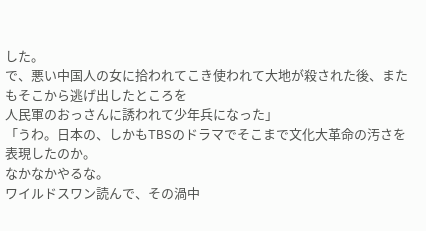した。
で、悪い中国人の女に拾われてこき使われて大地が殺された後、またもそこから逃げ出したところを
人民軍のおっさんに誘われて少年兵になった」
「うわ。日本の、しかもTBSのドラマでそこまで文化大革命の汚さを表現したのか。
なかなかやるな。
ワイルドスワン読んで、その渦中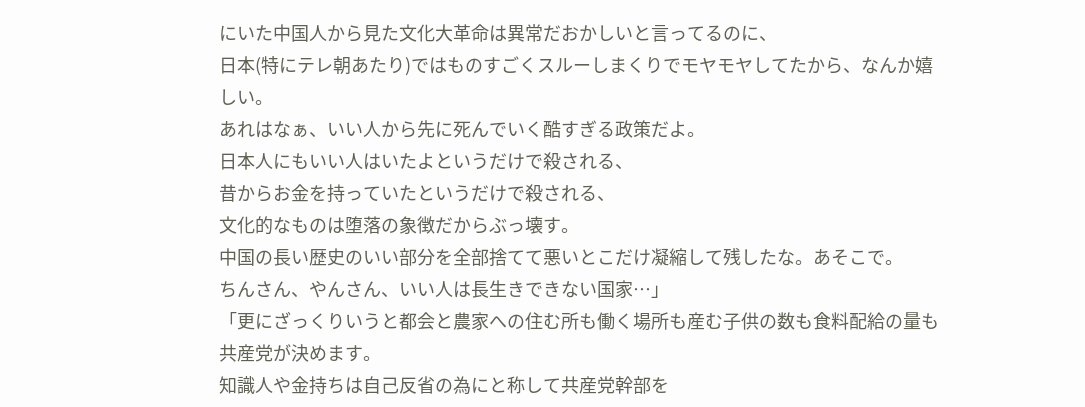にいた中国人から見た文化大革命は異常だおかしいと言ってるのに、
日本(特にテレ朝あたり)ではものすごくスルーしまくりでモヤモヤしてたから、なんか嬉しい。
あれはなぁ、いい人から先に死んでいく酷すぎる政策だよ。
日本人にもいい人はいたよというだけで殺される、
昔からお金を持っていたというだけで殺される、
文化的なものは堕落の象徴だからぶっ壊す。
中国の長い歴史のいい部分を全部捨てて悪いとこだけ凝縮して残したな。あそこで。
ちんさん、やんさん、いい人は長生きできない国家…」
「更にざっくりいうと都会と農家への住む所も働く場所も産む子供の数も食料配給の量も共産党が決めます。
知識人や金持ちは自己反省の為にと称して共産党幹部を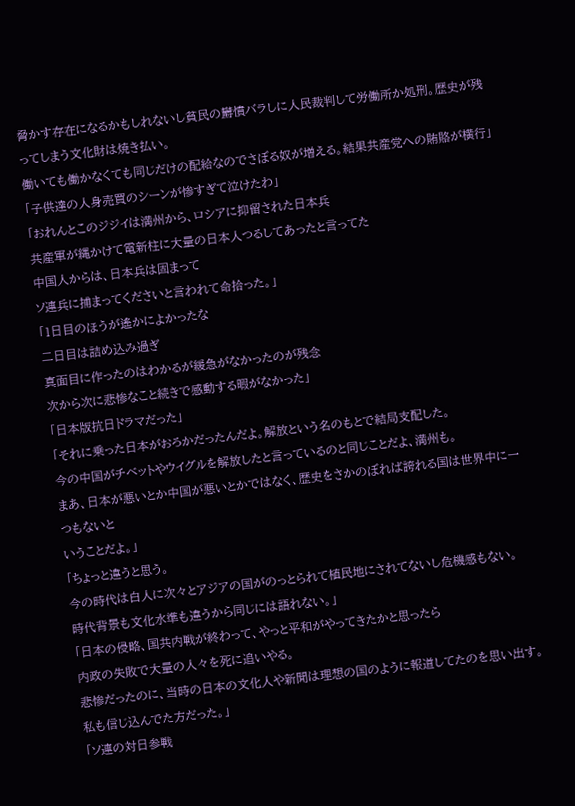脅かす存在になるかもしれないし貧民の欝憤バラしに人民裁判して労働所か処刑。歴史が残ってしまう文化財は焼き払い。
働いても働かなくても同じだけの配給なのでさぼる奴が増える。結果共産党への賄賂が横行」
「子供達の人身売買のシーンが惨すぎて泣けたわ」
「おれんとこのジジイは満州から、ロシアに抑留された日本兵
共産軍が縄かけて電新柱に大量の日本人つるしてあったと言ってた
中国人からは、日本兵は固まって
ソ連兵に捕まってくださいと言われて命拾った。」
「1日目のほうが遙かによかったな
二日目は詰め込み過ぎ
真面目に作ったのはわかるが緩急がなかったのが残念
次から次に悲惨なこと続きで感動する暇がなかった」
「日本版抗日ドラマだった」
「それに乗った日本がおろかだったんだよ。解放という名のもとで結局支配した。
今の中国がチベットやウイグルを解放したと言っているのと同じことだよ、満州も。
まあ、日本が悪いとか中国が悪いとかではなく、歴史をさかのぼれば誇れる国は世界中に一つもないと
いうことだよ。」
「ちょっと違うと思う。
今の時代は白人に次々とアジアの国がのっとられて植民地にされてないし危機感もない。
時代背景も文化水準も違うから同じには語れない。」
「日本の侵略、国共内戦が終わって、やっと平和がやってきたかと思ったら
内政の失敗で大量の人々を死に追いやる。
悲惨だったのに、当時の日本の文化人や新聞は理想の国のように報道してたのを思い出す。
私も信じ込んでた方だった。」
「ソ連の対日参戦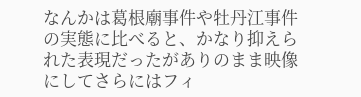なんかは葛根廟事件や牡丹江事件の実態に比べると、かなり抑えられた表現だったがありのまま映像にしてさらにはフィ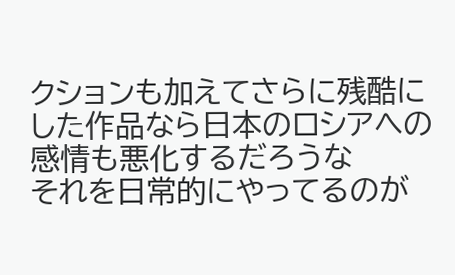クションも加えてさらに残酷にした作品なら日本のロシアへの感情も悪化するだろうな
それを日常的にやってるのが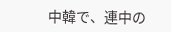中韓で、連中の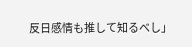反日感情も推して知るべし」